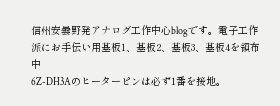信州安曇野発アナログ工作中心blogです。電子工作派にお手伝い用基板1、基板2、基板3、基板4を領布中
6Z-DH3Aのヒーターピンは必ず1番を接地。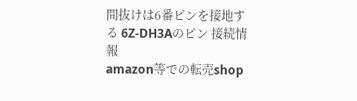間抜けは6番ピンを接地する 6Z-DH3Aのピン 接続情報
amazon等での転売shop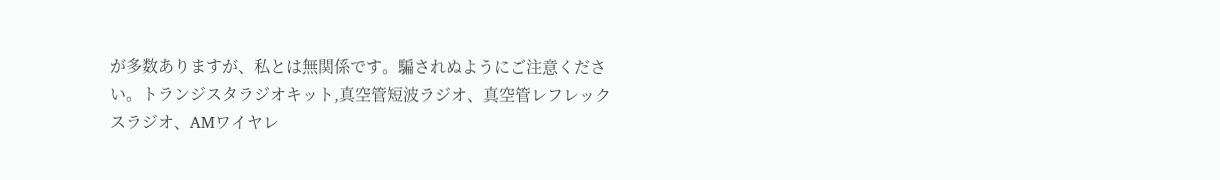が多数ありますが、私とは無関係です。騙されぬようにご注意ください。トランジスタラジオキット,真空管短波ラジオ、真空管レフレックスラジオ、AMワイヤレ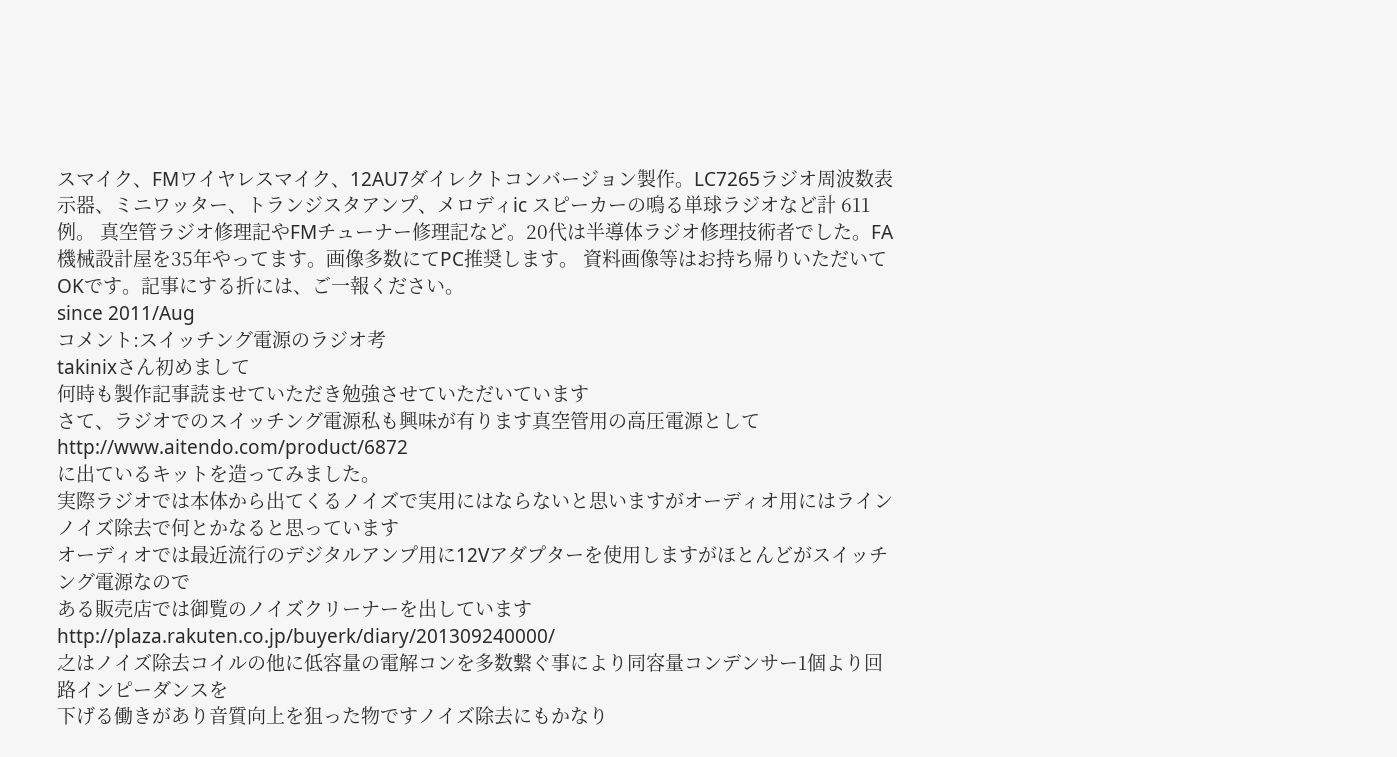スマイク、FMワイヤレスマイク、12AU7ダイレクトコンバージョン製作。LC7265ラジオ周波数表示器、ミニワッター、トランジスタアンプ、メロディic スピーカーの鳴る単球ラジオなど計 611例。 真空管ラジオ修理記やFMチューナー修理記など。20代は半導体ラジオ修理技術者でした。FA機械設計屋を35年やってます。画像多数にてPC推奨します。 資料画像等はお持ち帰りいただいてOKです。記事にする折には、ご一報ください。
since 2011/Aug
コメント:スイッチング電源のラジオ考
takinixさん初めまして
何時も製作記事読ませていただき勉強させていただいています
さて、ラジオでのスイッチング電源私も興味が有ります真空管用の高圧電源として
http://www.aitendo.com/product/6872
に出ているキットを造ってみました。
実際ラジオでは本体から出てくるノイズで実用にはならないと思いますがオーディオ用にはラインノイズ除去で何とかなると思っています
オーディオでは最近流行のデジタルアンプ用に12Vアダプターを使用しますがほとんどがスイッチング電源なので
ある販売店では御覧のノイズクリーナーを出しています
http://plaza.rakuten.co.jp/buyerk/diary/201309240000/
之はノイズ除去コイルの他に低容量の電解コンを多数繋ぐ事により同容量コンデンサー1個より回路インピーダンスを
下げる働きがあり音質向上を狙った物ですノイズ除去にもかなり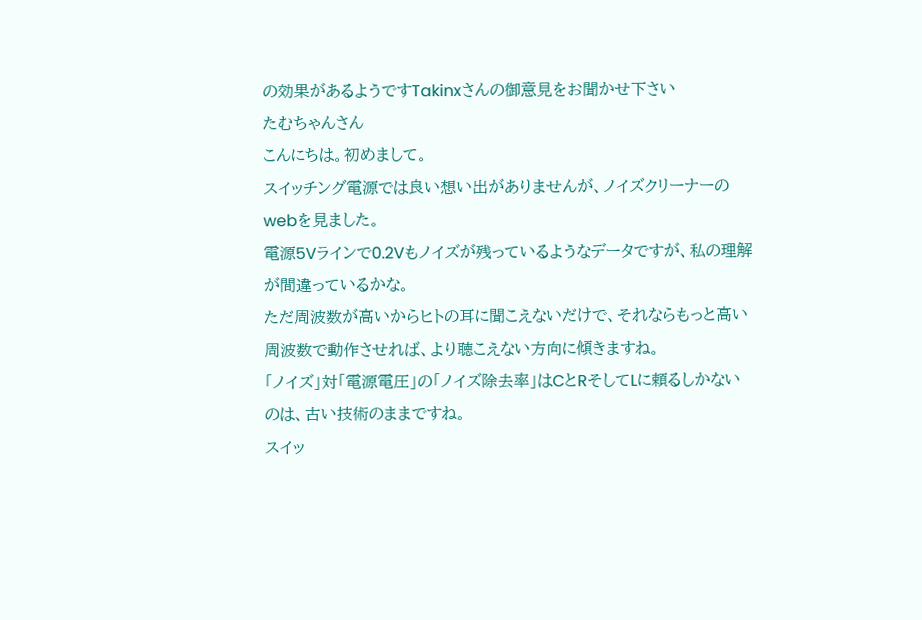の効果があるようですTakinxさんの御意見をお聞かせ下さい
たむちゃんさん
こんにちは。初めまして。
スイッチング電源では良い想い出がありませんが、ノイズクリーナーのwebを見ました。
電源5Vラインで0.2Vもノイズが残っているようなデータですが、私の理解が間違っているかな。
ただ周波数が高いからヒトの耳に聞こえないだけで、それならもっと高い周波数で動作させれば、より聴こえない方向に傾きますね。
「ノイズ」対「電源電圧」の「ノイズ除去率」はCとRそしてLに頼るしかないのは、古い技術のままですね。
スイッ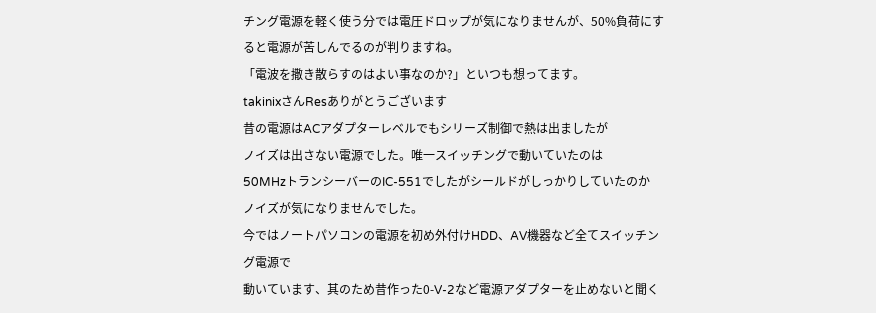チング電源を軽く使う分では電圧ドロップが気になりませんが、50%負荷にすると電源が苦しんでるのが判りますね。
「電波を撒き散らすのはよい事なのか?」といつも想ってます。
takinixさんResありがとうございます
昔の電源はACアダプターレベルでもシリーズ制御で熱は出ましたが
ノイズは出さない電源でした。唯一スイッチングで動いていたのは
50MHzトランシーバーのIC-551でしたがシールドがしっかりしていたのか
ノイズが気になりませんでした。
今ではノートパソコンの電源を初め外付けHDD、AV機器など全てスイッチング電源で
動いています、其のため昔作った0-V-2など電源アダプターを止めないと聞く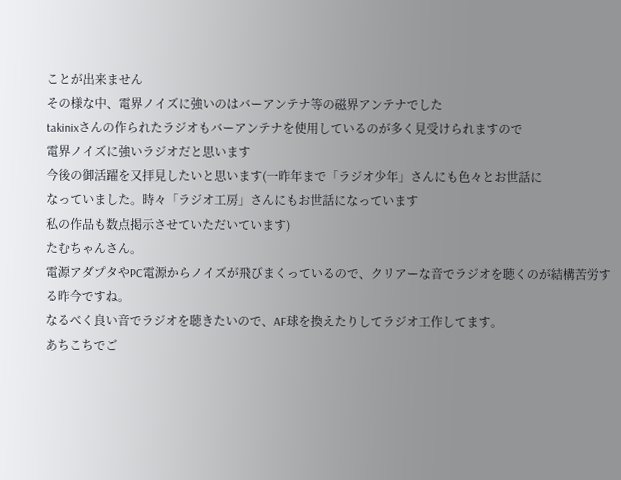ことが出来ません
その様な中、電界ノイズに強いのはバーアンテナ等の磁界アンテナでした
takinixさんの作られたラジオもバーアンテナを使用しているのが多く見受けられますので
電界ノイズに強いラジオだと思います
今後の御活躍を又拝見したいと思います(一昨年まで「ラジオ少年」さんにも色々とお世話に
なっていました。時々「ラジオ工房」さんにもお世話になっています
私の作品も数点掲示させていただいています)
たむちゃんさん。
電源アダプタやPC電源からノイズが飛びまくっているので、クリアーな音でラジオを聴くのが結構苦労する昨今ですね。
なるべく良い音でラジオを聴きたいので、AF球を換えたりしてラジオ工作してます。
あちこちでご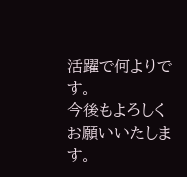活躍で何よりです。
今後もよろしくお願いいたします。